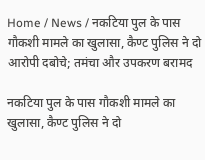Home / News / नकटिया पुल के पास गौकशी मामले का खुलासा, कैण्ट पुलिस ने दो आरोपी दबोचे; तमंचा और उपकरण बरामद

नकटिया पुल के पास गौकशी मामले का खुलासा, कैण्ट पुलिस ने दो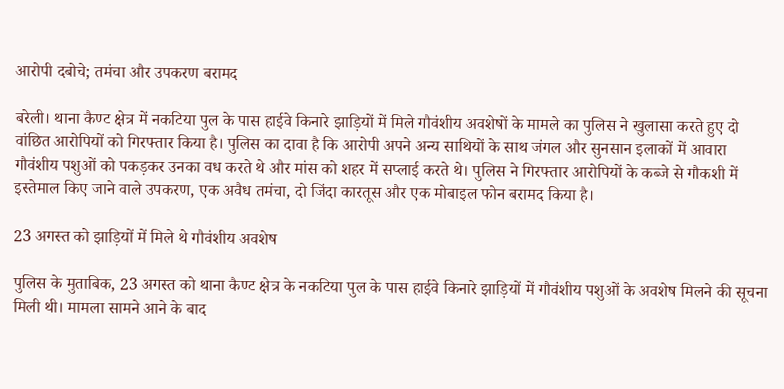आरोपी दबोचे; तमंचा और उपकरण बरामद

बरेली। थाना कैण्ट क्षेत्र में नकटिया पुल के पास हाईवे किनारे झाड़ियों में मिले गौवंशीय अवशेषों के मामले का पुलिस ने खुलासा करते हुए दो वांछित आरोपियों को गिरफ्तार किया है। पुलिस का दावा है कि आरोपी अपने अन्य साथियों के साथ जंगल और सुनसान इलाकों में आवारा गौवंशीय पशुओं को पकड़कर उनका वध करते थे और मांस को शहर में सप्लाई करते थे। पुलिस ने गिरफ्तार आरोपियों के कब्जे से गौकशी में इस्तेमाल किए जाने वाले उपकरण, एक अवैध तमंचा, दो जिंदा कारतूस और एक मोबाइल फोन बरामद किया है।

23 अगस्त को झाड़ियों में मिले थे गौवंशीय अवशेष

पुलिस के मुताबिक, 23 अगस्त को थाना कैण्ट क्षेत्र के नकटिया पुल के पास हाईवे किनारे झाड़ियों में गौवंशीय पशुओं के अवशेष मिलने की सूचना मिली थी। मामला सामने आने के बाद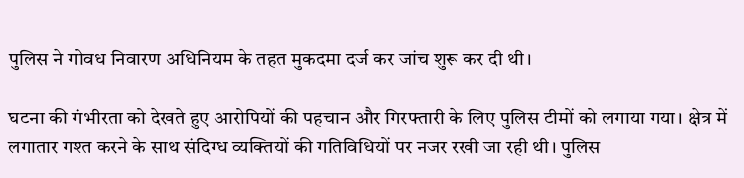पुलिस ने गोवध निवारण अधिनियम के तहत मुकदमा दर्ज कर जांच शुरू कर दी थी।

घटना की गंभीरता को देखते हुए आरोपियों की पहचान और गिरफ्तारी के लिए पुलिस टीमों को लगाया गया। क्षेत्र में लगातार गश्त करने के साथ संदिग्ध व्यक्तियों की गतिविधियों पर नजर रखी जा रही थी। पुलिस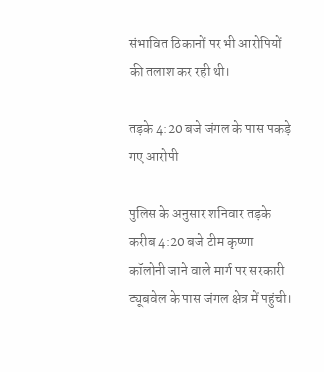संभावित ठिकानों पर भी आरोपियों की तलाश कर रही थी।

तड़के 4:20 बजे जंगल के पास पकड़े गए आरोपी

पुलिस के अनुसार शनिवार तड़के करीब 4:20 बजे टीम कृष्णा कॉलोनी जाने वाले मार्ग पर सरकारी ट्यूबवेल के पास जंगल क्षेत्र में पहुंची।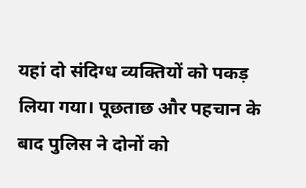यहां दो संदिग्ध व्यक्तियों को पकड़ लिया गया। पूछताछ और पहचान के बाद पुलिस ने दोनों को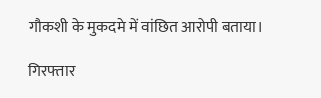गौकशी के मुकदमे में वांछित आरोपी बताया।

गिरफ्तार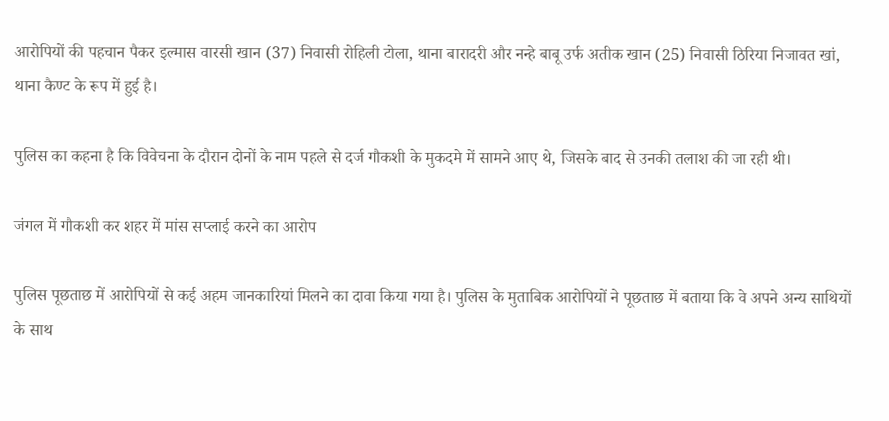आरोपियों की पहचान पैकर इल्मास वारसी खान (37) निवासी रोहिली टोला, थाना बारादरी और नन्हे बाबू उर्फ अतीक खान (25) निवासी ठिरिया निजावत खां, थाना कैण्ट के रूप में हुई है।

पुलिस का कहना है कि विवेचना के दौरान दोनों के नाम पहले से दर्ज गौकशी के मुकदमे में सामने आए थे, जिसके बाद से उनकी तलाश की जा रही थी।

जंगल में गौकशी कर शहर में मांस सप्लाई करने का आरोप

पुलिस पूछताछ में आरोपियों से कई अहम जानकारियां मिलने का दावा किया गया है। पुलिस के मुताबिक आरोपियों ने पूछताछ में बताया कि वे अपने अन्य साथियों के साथ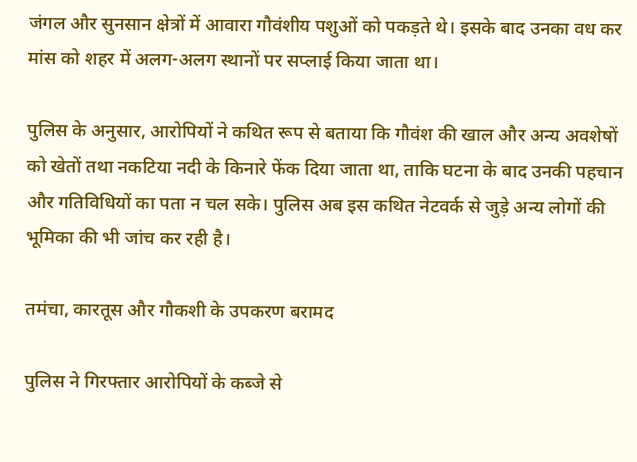जंगल और सुनसान क्षेत्रों में आवारा गौवंशीय पशुओं को पकड़ते थे। इसके बाद उनका वध कर मांस को शहर में अलग-अलग स्थानों पर सप्लाई किया जाता था।

पुलिस के अनुसार, आरोपियों ने कथित रूप से बताया कि गौवंश की खाल और अन्य अवशेषों को खेतों तथा नकटिया नदी के किनारे फेंक दिया जाता था, ताकि घटना के बाद उनकी पहचान और गतिविधियों का पता न चल सके। पुलिस अब इस कथित नेटवर्क से जुड़े अन्य लोगों की भूमिका की भी जांच कर रही है।

तमंचा, कारतूस और गौकशी के उपकरण बरामद

पुलिस ने गिरफ्तार आरोपियों के कब्जे से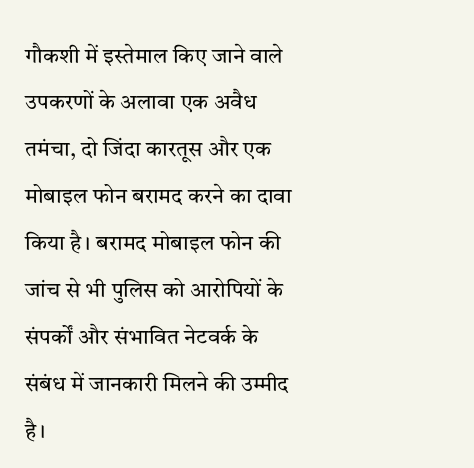गौकशी में इस्तेमाल किए जाने वाले उपकरणों के अलावा एक अवैध तमंचा, दो जिंदा कारतूस और एक मोबाइल फोन बरामद करने का दावा किया है। बरामद मोबाइल फोन की जांच से भी पुलिस को आरोपियों के संपर्कों और संभावित नेटवर्क के संबंध में जानकारी मिलने की उम्मीद है।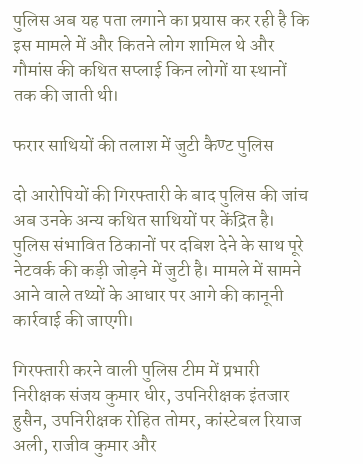पुलिस अब यह पता लगाने का प्रयास कर रही है कि इस मामले में और कितने लोग शामिल थे और गौमांस की कथित सप्लाई किन लोगों या स्थानों तक की जाती थी।

फरार साथियों की तलाश में जुटी कैण्ट पुलिस

दो आरोपियों की गिरफ्तारी के बाद पुलिस की जांच अब उनके अन्य कथित साथियों पर केंद्रित है। पुलिस संभावित ठिकानों पर दबिश देने के साथ पूरे नेटवर्क की कड़ी जोड़ने में जुटी है। मामले में सामने आने वाले तथ्यों के आधार पर आगे की कानूनी कार्रवाई की जाएगी।

गिरफ्तारी करने वाली पुलिस टीम में प्रभारी निरीक्षक संजय कुमार धीर, उपनिरीक्षक इंतजार हुसैन, उपनिरीक्षक रोहित तोमर, कांस्टेबल रियाज अली, राजीव कुमार और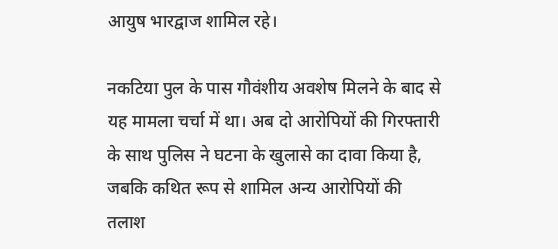आयुष भारद्वाज शामिल रहे।

नकटिया पुल के पास गौवंशीय अवशेष मिलने के बाद से यह मामला चर्चा में था। अब दो आरोपियों की गिरफ्तारी के साथ पुलिस ने घटना के खुलासे का दावा किया है, जबकि कथित रूप से शामिल अन्य आरोपियों की तलाश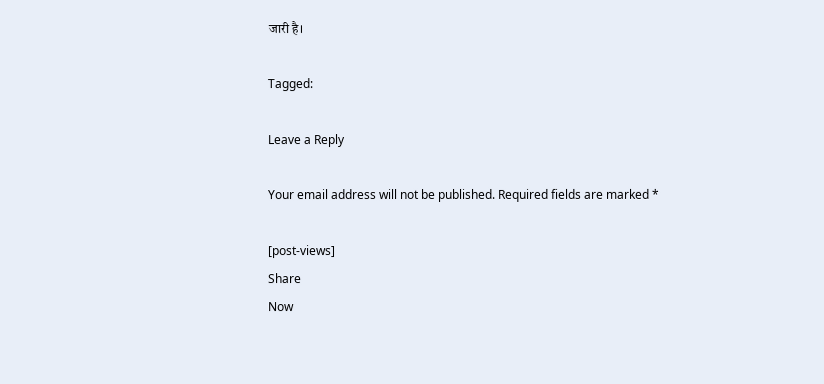जारी है।

Tagged:

Leave a Reply

Your email address will not be published. Required fields are marked *

[post-views]
Share
Now